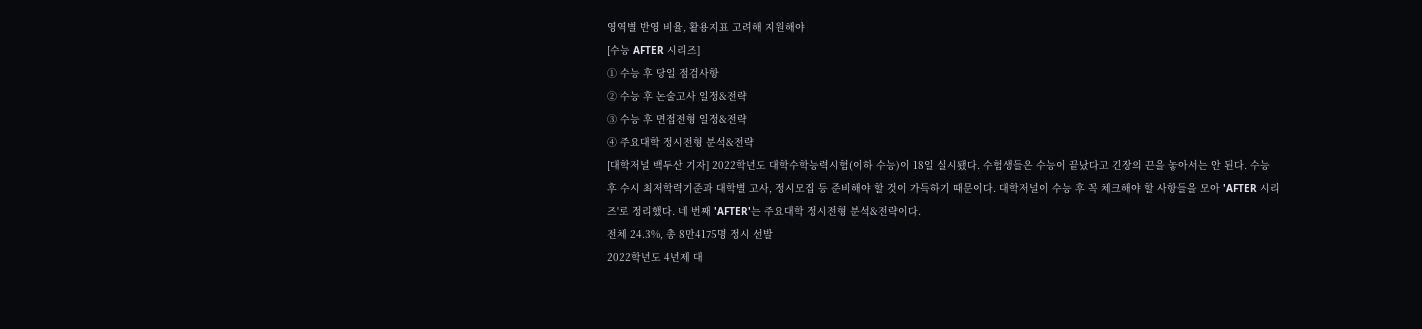영역별 반영 비율, 활용지표 고려해 지원해야
[수능 AFTER 시리즈]
① 수능 후 당일 점검사항
② 수능 후 논술고사 일정&전략
③ 수능 후 면접전형 일정&전략
④ 주요대학 정시전형 분석&전략
[대학저널 백두산 기자] 2022학년도 대학수학능력시험(이하 수능)이 18일 실시됐다. 수험생들은 수능이 끝났다고 긴장의 끈을 놓아서는 안 된다. 수능 후 수시 최저학력기준과 대학별 고사, 정시모집 등 준비해야 할 것이 가득하기 때문이다. 대학저널이 수능 후 꼭 체크해야 할 사항들을 모아 'AFTER 시리즈'로 정리했다. 네 번째 'AFTER'는 주요대학 정시전형 분석&전략이다.
전체 24.3%, 총 8만4175명 정시 선발
2022학년도 4년제 대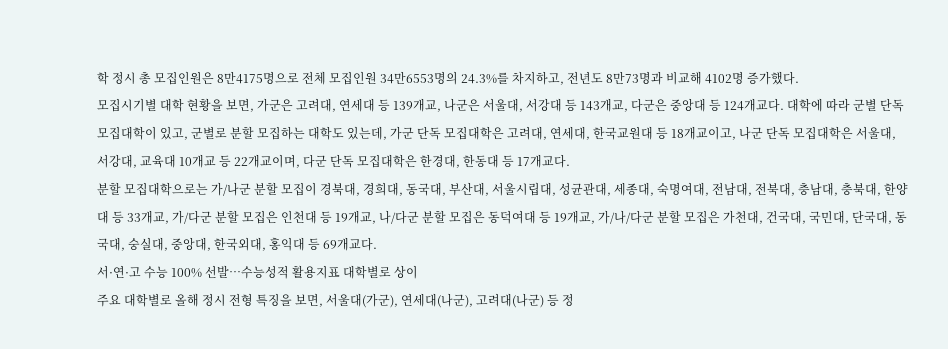학 정시 총 모집인원은 8만4175명으로 전체 모집인원 34만6553명의 24.3%를 차지하고, 전년도 8만73명과 비교해 4102명 증가했다.
모집시기별 대학 현황을 보면, 가군은 고려대, 연세대 등 139개교, 나군은 서울대, 서강대 등 143개교, 다군은 중앙대 등 124개교다. 대학에 따라 군별 단독 모집대학이 있고, 군별로 분할 모집하는 대학도 있는데, 가군 단독 모집대학은 고려대, 연세대, 한국교원대 등 18개교이고, 나군 단독 모집대학은 서울대, 서강대, 교육대 10개교 등 22개교이며, 다군 단독 모집대학은 한경대, 한동대 등 17개교다.
분할 모집대학으로는 가/나군 분할 모집이 경북대, 경희대, 동국대, 부산대, 서울시립대, 성균관대, 세종대, 숙명여대, 전남대, 전북대, 충남대, 충북대, 한양대 등 33개교, 가/다군 분할 모집은 인천대 등 19개교, 나/다군 분할 모집은 동덕여대 등 19개교, 가/나/다군 분할 모집은 가천대, 건국대, 국민대, 단국대, 동국대, 숭실대, 중앙대, 한국외대, 홍익대 등 69개교다.
서·연·고 수능 100% 선발…수능성적 활용지표 대학별로 상이
주요 대학별로 올해 정시 전형 특징을 보면, 서울대(가군), 연세대(나군), 고려대(나군) 등 정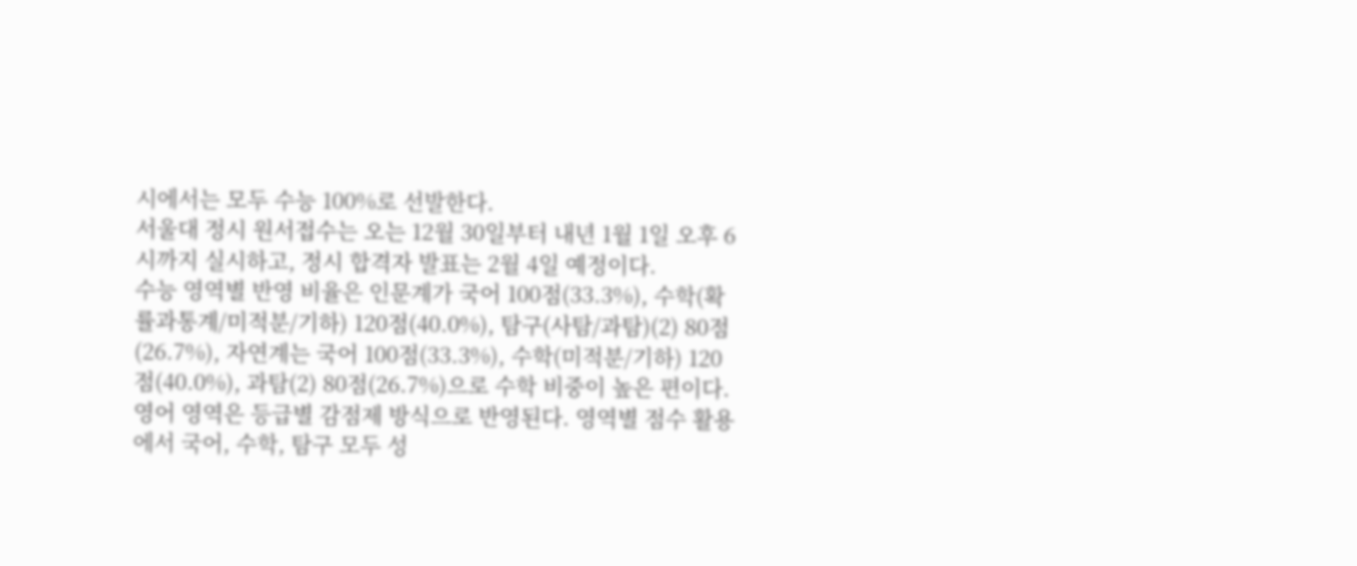시에서는 모두 수능 100%로 선발한다.
서울대 정시 원서접수는 오는 12월 30일부터 내년 1월 1일 오후 6시까지 실시하고, 정시 합격자 발표는 2월 4일 예정이다.
수능 영역별 반영 비율은 인문계가 국어 100점(33.3%), 수학(확률과통계/미적분/기하) 120점(40.0%), 탐구(사탐/과탐)(2) 80점(26.7%), 자연계는 국어 100점(33.3%), 수학(미적분/기하) 120점(40.0%), 과탐(2) 80점(26.7%)으로 수학 비중이 높은 편이다.
영어 영역은 등급별 감점제 방식으로 반영된다. 영역별 점수 활용에서 국어, 수학, 탐구 모두 성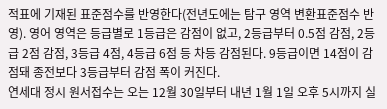적표에 기재된 표준점수를 반영한다(전년도에는 탐구 영역 변환표준점수 반영). 영어 영역은 등급별로 1등급은 감점이 없고, 2등급부터 0.5점 감점, 2등급 2점 감점, 3등급 4점, 4등급 6점 등 차등 감점된다. 9등급이면 14점이 감점돼 종전보다 3등급부터 감점 폭이 커진다.
연세대 정시 원서접수는 오는 12월 30일부터 내년 1월 1일 오후 5시까지 실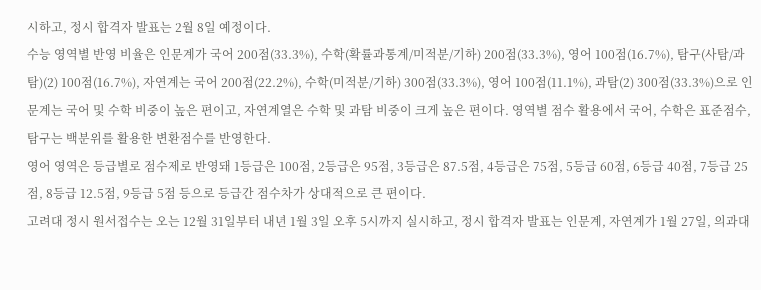시하고, 정시 합격자 발표는 2월 8일 예정이다.
수능 영역별 반영 비율은 인문계가 국어 200점(33.3%), 수학(확률과통계/미적분/기하) 200점(33.3%), 영어 100점(16.7%), 탐구(사탐/과탐)(2) 100점(16.7%), 자연계는 국어 200점(22.2%), 수학(미적분/기하) 300점(33.3%), 영어 100점(11.1%), 과탐(2) 300점(33.3%)으로 인문계는 국어 및 수학 비중이 높은 편이고, 자연계열은 수학 및 과탐 비중이 크게 높은 편이다. 영역별 점수 활용에서 국어, 수학은 표준점수, 탐구는 백분위를 활용한 변환점수를 반영한다.
영어 영역은 등급별로 점수제로 반영돼 1등급은 100점, 2등급은 95점, 3등급은 87.5점, 4등급은 75점, 5등급 60점, 6등급 40점, 7등급 25점, 8등급 12.5점, 9등급 5점 등으로 등급간 점수차가 상대적으로 큰 편이다.
고려대 정시 원서접수는 오는 12월 31일부터 내년 1월 3일 오후 5시까지 실시하고, 정시 합격자 발표는 인문계, 자연계가 1월 27일, 의과대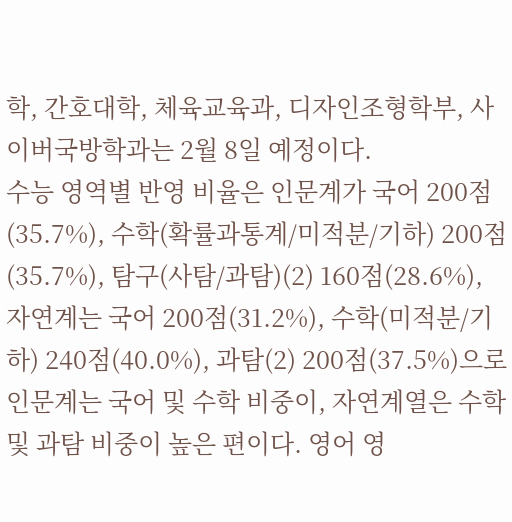학, 간호대학, 체육교육과, 디자인조형학부, 사이버국방학과는 2월 8일 예정이다.
수능 영역별 반영 비율은 인문계가 국어 200점(35.7%), 수학(확률과통계/미적분/기하) 200점(35.7%), 탐구(사탐/과탐)(2) 160점(28.6%), 자연계는 국어 200점(31.2%), 수학(미적분/기하) 240점(40.0%), 과탐(2) 200점(37.5%)으로 인문계는 국어 및 수학 비중이, 자연계열은 수학 및 과탐 비중이 높은 편이다. 영어 영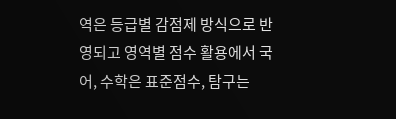역은 등급별 감점제 방식으로 반영되고 영역별 점수 활용에서 국어, 수학은 표준점수, 탐구는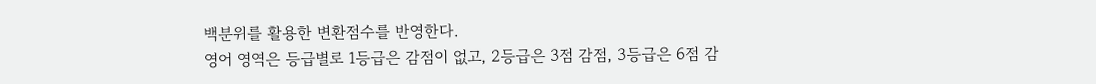백분위를 활용한 변환점수를 반영한다.
영어 영역은 등급별로 1등급은 감점이 없고, 2등급은 3점 감점, 3등급은 6점 감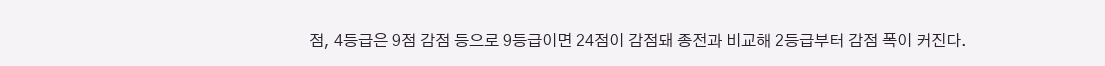점, 4등급은 9점 감점 등으로 9등급이면 24점이 감점돼 종전과 비교해 2등급부터 감점 폭이 커진다.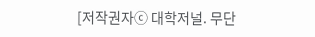[저작권자ⓒ 대학저널. 무단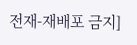전재-재배포 금지]